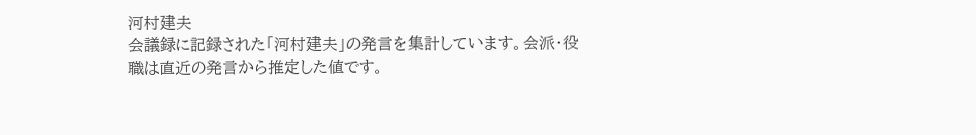河村建夫
会議録に記録された「河村建夫」の発言を集計しています。会派・役職は直近の発言から推定した値です。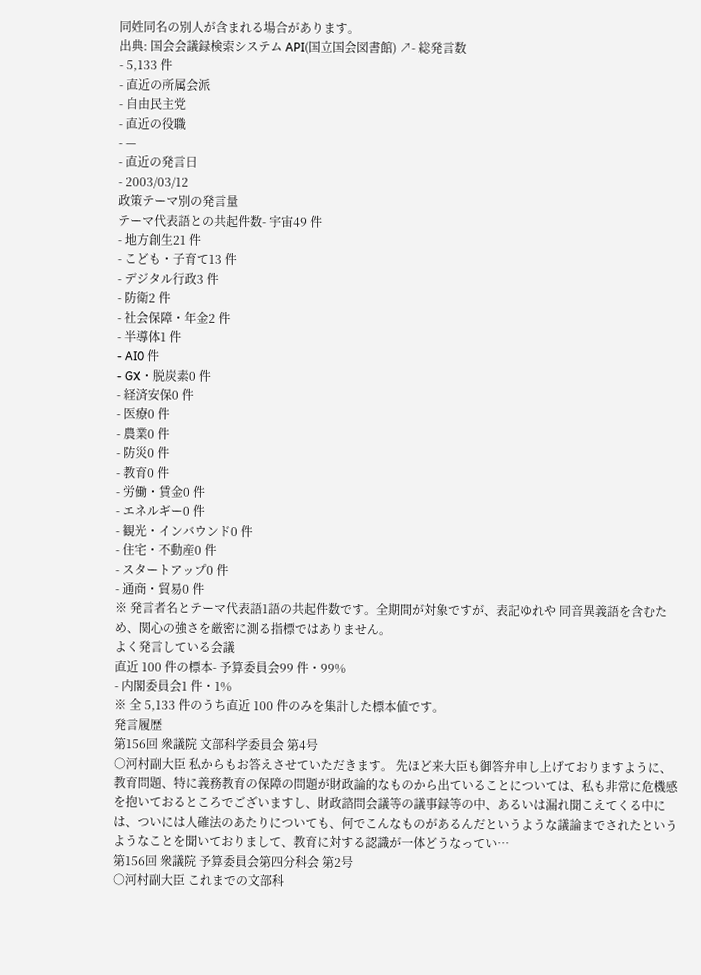同姓同名の別人が含まれる場合があります。
出典: 国会会議録検索システム API(国立国会図書館) ↗- 総発言数
- 5,133 件
- 直近の所属会派
- 自由民主党
- 直近の役職
- —
- 直近の発言日
- 2003/03/12
政策テーマ別の発言量
テーマ代表語との共起件数- 宇宙49 件
- 地方創生21 件
- こども・子育て13 件
- デジタル行政3 件
- 防衛2 件
- 社会保障・年金2 件
- 半導体1 件
- AI0 件
- GX・脱炭素0 件
- 経済安保0 件
- 医療0 件
- 農業0 件
- 防災0 件
- 教育0 件
- 労働・賃金0 件
- エネルギー0 件
- 観光・インバウンド0 件
- 住宅・不動産0 件
- スタートアップ0 件
- 通商・貿易0 件
※ 発言者名とテーマ代表語1語の共起件数です。全期間が対象ですが、表記ゆれや 同音異義語を含むため、関心の強さを厳密に測る指標ではありません。
よく発言している会議
直近 100 件の標本- 予算委員会99 件・99%
- 内閣委員会1 件・1%
※ 全 5,133 件のうち直近 100 件のみを集計した標本値です。
発言履歴
第156回 衆議院 文部科学委員会 第4号
○河村副大臣 私からもお答えさせていただきます。 先ほど来大臣も御答弁申し上げておりますように、教育問題、特に義務教育の保障の問題が財政論的なものから出ていることについては、私も非常に危機感を抱いておるところでございますし、財政諮問会議等の議事録等の中、あるいは漏れ聞こえてくる中には、ついには人確法のあたりについても、何でこんなものがあるんだというような議論までされたというようなことを聞いておりまして、教育に対する認識が一体どうなってい…
第156回 衆議院 予算委員会第四分科会 第2号
○河村副大臣 これまでの文部科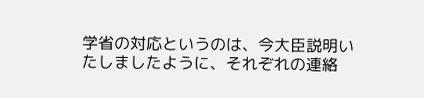学省の対応というのは、今大臣説明いたしましたように、それぞれの連絡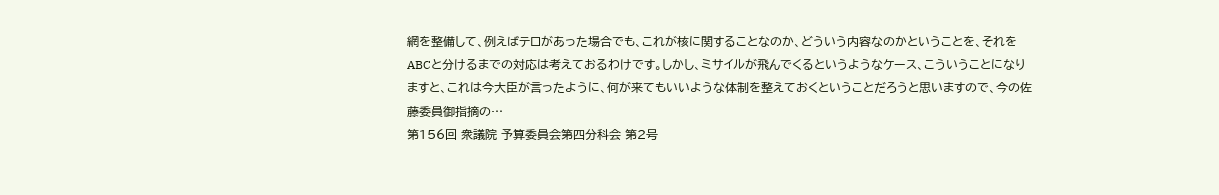網を整備して、例えばテロがあった場合でも、これが核に関することなのか、どういう内容なのかということを、それをABCと分けるまでの対応は考えておるわけです。しかし、ミサイルが飛んでくるというようなケース、こういうことになりますと、これは今大臣が言ったように、何が来てもいいような体制を整えておくということだろうと思いますので、今の佐藤委員御指摘の…
第156回 衆議院 予算委員会第四分科会 第2号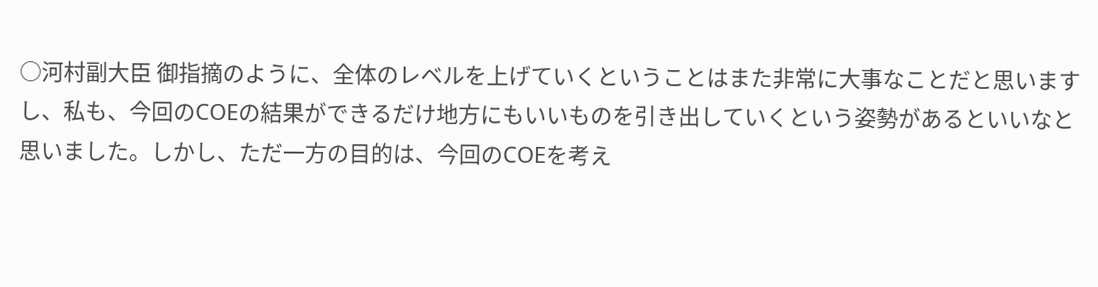○河村副大臣 御指摘のように、全体のレベルを上げていくということはまた非常に大事なことだと思いますし、私も、今回のCOEの結果ができるだけ地方にもいいものを引き出していくという姿勢があるといいなと思いました。しかし、ただ一方の目的は、今回のCOEを考え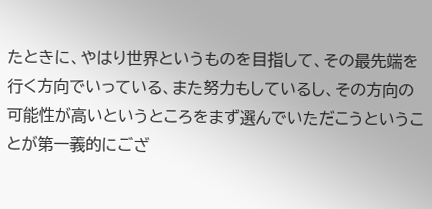たときに、やはり世界というものを目指して、その最先端を行く方向でいっている、また努力もしているし、その方向の可能性が高いというところをまず選んでいただこうということが第一義的にござ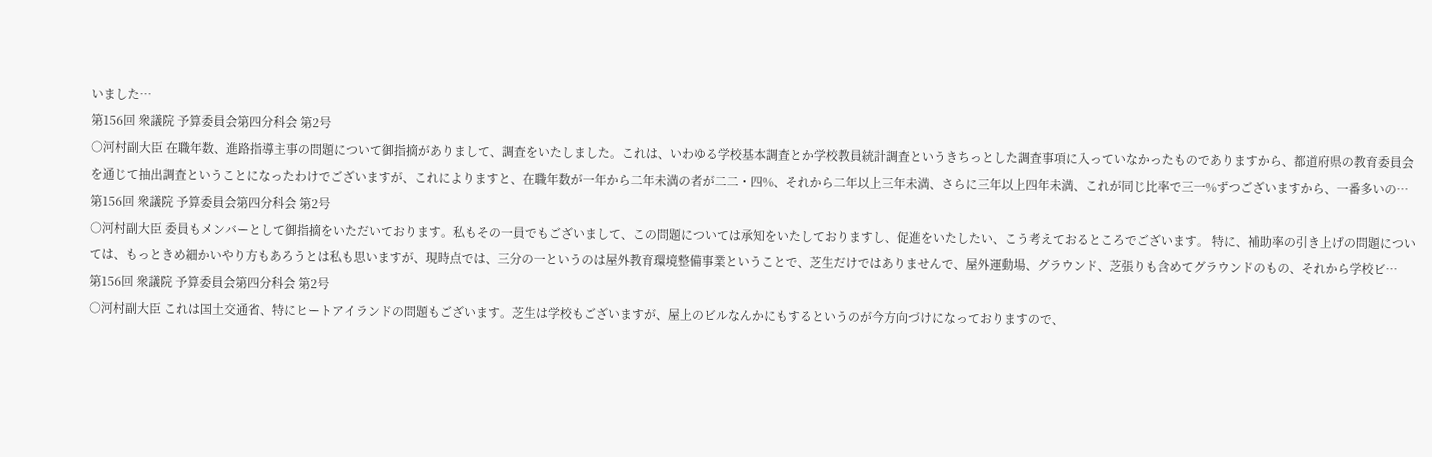いました…
第156回 衆議院 予算委員会第四分科会 第2号
○河村副大臣 在職年数、進路指導主事の問題について御指摘がありまして、調査をいたしました。これは、いわゆる学校基本調査とか学校教員統計調査というきちっとした調査事項に入っていなかったものでありますから、都道府県の教育委員会を通じて抽出調査ということになったわけでございますが、これによりますと、在職年数が一年から二年未満の者が二二・四%、それから二年以上三年未満、さらに三年以上四年未満、これが同じ比率で三一%ずつございますから、一番多いの…
第156回 衆議院 予算委員会第四分科会 第2号
○河村副大臣 委員もメンバーとして御指摘をいただいております。私もその一員でもございまして、この問題については承知をいたしておりますし、促進をいたしたい、こう考えておるところでございます。 特に、補助率の引き上げの問題については、もっときめ細かいやり方もあろうとは私も思いますが、現時点では、三分の一というのは屋外教育環境整備事業ということで、芝生だけではありませんで、屋外運動場、グラウンド、芝張りも含めてグラウンドのもの、それから学校ビ…
第156回 衆議院 予算委員会第四分科会 第2号
○河村副大臣 これは国土交通省、特にヒートアイランドの問題もございます。芝生は学校もございますが、屋上のビルなんかにもするというのが今方向づけになっておりますので、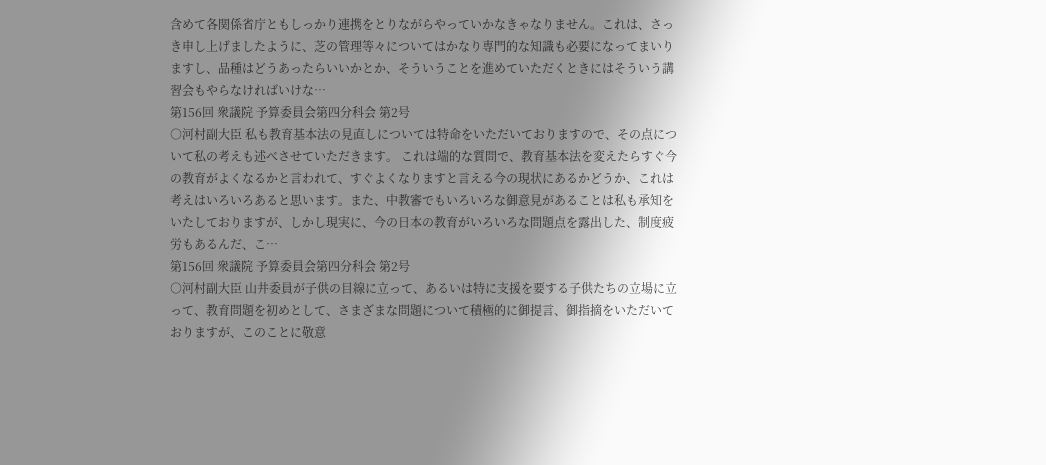含めて各関係省庁ともしっかり連携をとりながらやっていかなきゃなりません。これは、さっき申し上げましたように、芝の管理等々についてはかなり専門的な知識も必要になってまいりますし、品種はどうあったらいいかとか、そういうことを進めていただくときにはそういう講習会もやらなければいけな…
第156回 衆議院 予算委員会第四分科会 第2号
○河村副大臣 私も教育基本法の見直しについては特命をいただいておりますので、その点について私の考えも述べさせていただきます。 これは端的な質問で、教育基本法を変えたらすぐ今の教育がよくなるかと言われて、すぐよくなりますと言える今の現状にあるかどうか、これは考えはいろいろあると思います。また、中教審でもいろいろな御意見があることは私も承知をいたしておりますが、しかし現実に、今の日本の教育がいろいろな問題点を露出した、制度疲労もあるんだ、こ…
第156回 衆議院 予算委員会第四分科会 第2号
○河村副大臣 山井委員が子供の目線に立って、あるいは特に支援を要する子供たちの立場に立って、教育問題を初めとして、さまざまな問題について積極的に御提言、御指摘をいただいておりますが、このことに敬意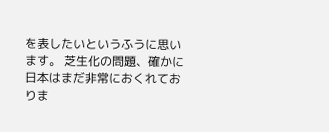を表したいというふうに思います。 芝生化の問題、確かに日本はまだ非常におくれておりま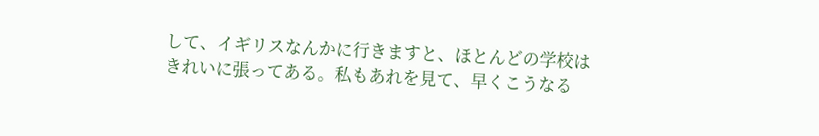して、イギリスなんかに行きますと、ほとんどの学校はきれいに張ってある。私もあれを見て、早くこうなる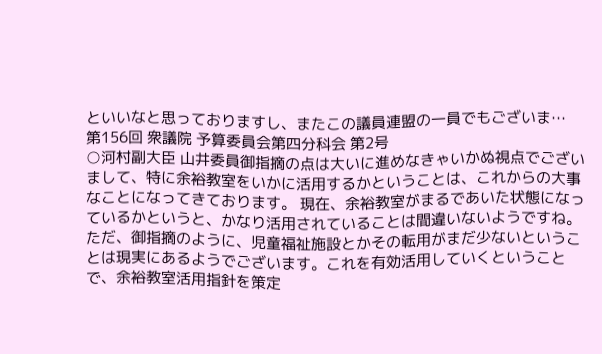といいなと思っておりますし、またこの議員連盟の一員でもございま…
第156回 衆議院 予算委員会第四分科会 第2号
○河村副大臣 山井委員御指摘の点は大いに進めなきゃいかぬ視点でございまして、特に余裕教室をいかに活用するかということは、これからの大事なことになってきております。 現在、余裕教室がまるであいた状態になっているかというと、かなり活用されていることは間違いないようですね。ただ、御指摘のように、児童福祉施設とかその転用がまだ少ないということは現実にあるようでございます。これを有効活用していくということで、余裕教室活用指針を策定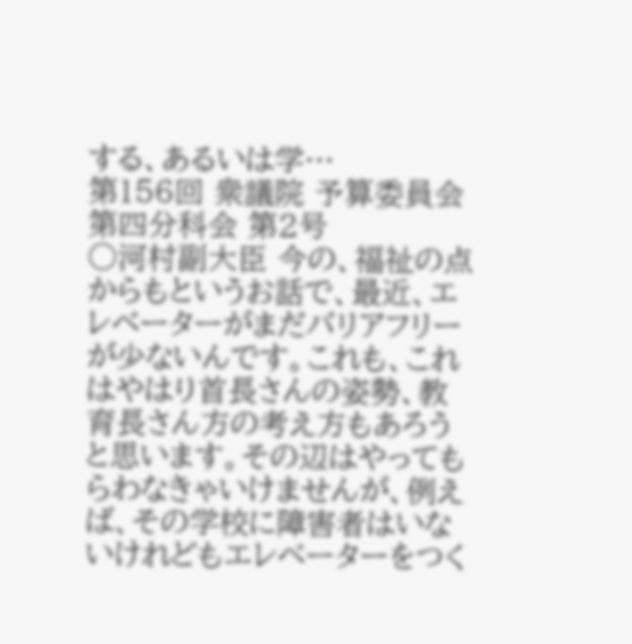する、あるいは学…
第156回 衆議院 予算委員会第四分科会 第2号
○河村副大臣 今の、福祉の点からもというお話で、最近、エレベーターがまだバリアフリーが少ないんです。これも、これはやはり首長さんの姿勢、教育長さん方の考え方もあろうと思います。その辺はやってもらわなきゃいけませんが、例えば、その学校に障害者はいないけれどもエレベーターをつく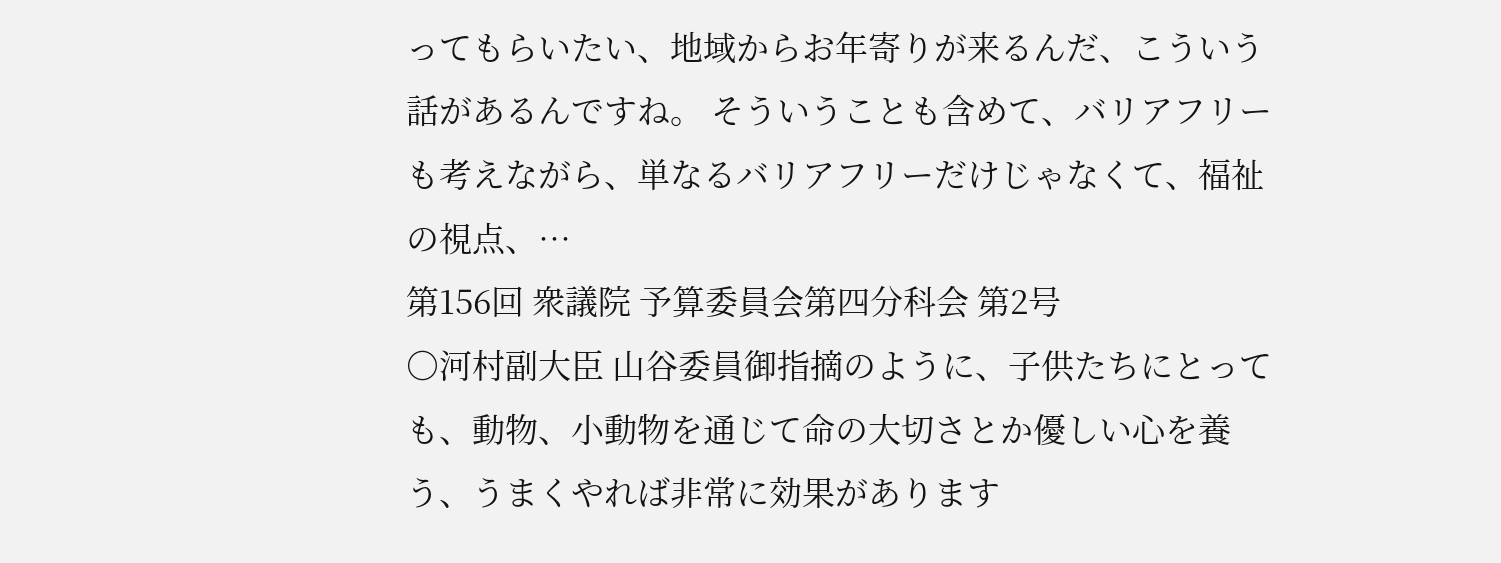ってもらいたい、地域からお年寄りが来るんだ、こういう話があるんですね。 そういうことも含めて、バリアフリーも考えながら、単なるバリアフリーだけじゃなくて、福祉の視点、…
第156回 衆議院 予算委員会第四分科会 第2号
○河村副大臣 山谷委員御指摘のように、子供たちにとっても、動物、小動物を通じて命の大切さとか優しい心を養う、うまくやれば非常に効果があります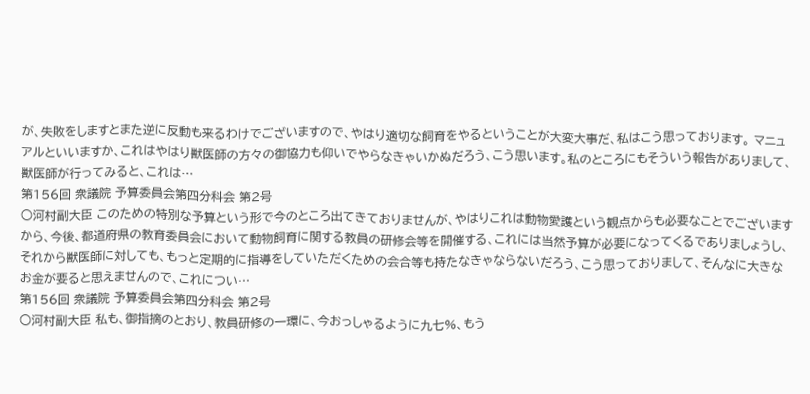が、失敗をしますとまた逆に反動も来るわけでございますので、やはり適切な飼育をやるということが大変大事だ、私はこう思っております。 マニュアルといいますか、これはやはり獣医師の方々の御協力も仰いでやらなきゃいかぬだろう、こう思います。私のところにもそういう報告がありまして、獣医師が行ってみると、これは…
第156回 衆議院 予算委員会第四分科会 第2号
○河村副大臣 このための特別な予算という形で今のところ出てきておりませんが、やはりこれは動物愛護という観点からも必要なことでございますから、今後、都道府県の教育委員会において動物飼育に関する教員の研修会等を開催する、これには当然予算が必要になってくるでありましょうし、それから獣医師に対しても、もっと定期的に指導をしていただくための会合等も持たなきゃならないだろう、こう思っておりまして、そんなに大きなお金が要ると思えませんので、これについ…
第156回 衆議院 予算委員会第四分科会 第2号
○河村副大臣 私も、御指摘のとおり、教員研修の一環に、今おっしゃるように九七%、もう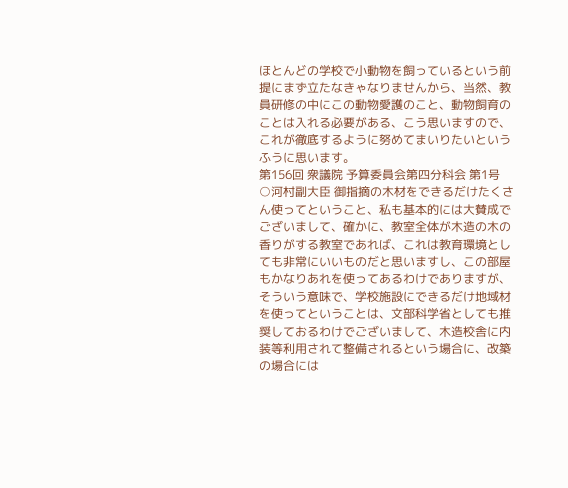ほとんどの学校で小動物を飼っているという前提にまず立たなきゃなりませんから、当然、教員研修の中にこの動物愛護のこと、動物飼育のことは入れる必要がある、こう思いますので、これが徹底するように努めてまいりたいというふうに思います。
第156回 衆議院 予算委員会第四分科会 第1号
○河村副大臣 御指摘の木材をできるだけたくさん使ってということ、私も基本的には大賛成でございまして、確かに、教室全体が木造の木の香りがする教室であれば、これは教育環境としても非常にいいものだと思いますし、この部屋もかなりあれを使ってあるわけでありますが、そういう意味で、学校施設にできるだけ地域材を使ってということは、文部科学省としても推奨しておるわけでございまして、木造校舎に内装等利用されて整備されるという場合に、改築の場合には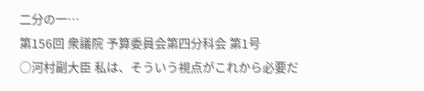二分の一…
第156回 衆議院 予算委員会第四分科会 第1号
○河村副大臣 私は、そういう視点がこれから必要だ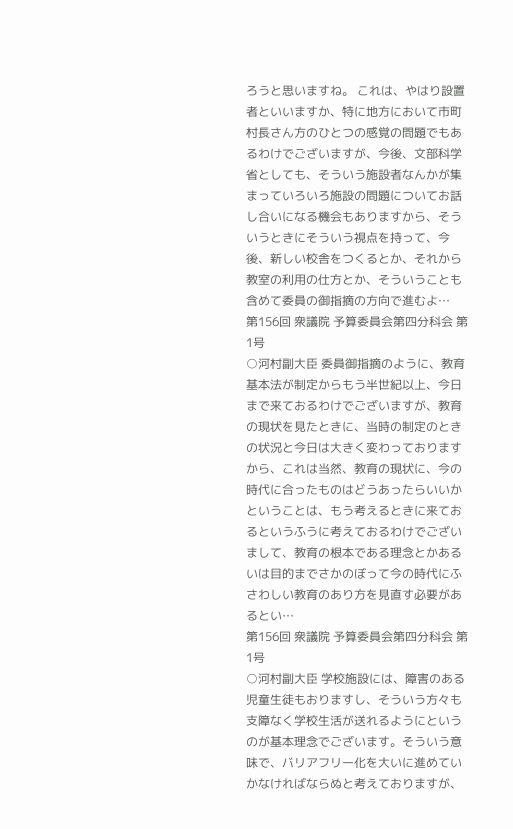ろうと思いますね。 これは、やはり設置者といいますか、特に地方において市町村長さん方のひとつの感覚の問題でもあるわけでございますが、今後、文部科学省としても、そういう施設者なんかが集まっていろいろ施設の問題についてお話し合いになる機会もありますから、そういうときにそういう視点を持って、今後、新しい校舎をつくるとか、それから教室の利用の仕方とか、そういうことも含めて委員の御指摘の方向で進むよ…
第156回 衆議院 予算委員会第四分科会 第1号
○河村副大臣 委員御指摘のように、教育基本法が制定からもう半世紀以上、今日まで来ておるわけでございますが、教育の現状を見たときに、当時の制定のときの状況と今日は大きく変わっておりますから、これは当然、教育の現状に、今の時代に合ったものはどうあったらいいかということは、もう考えるときに来ておるというふうに考えておるわけでございまして、教育の根本である理念とかあるいは目的までさかのぼって今の時代にふさわしい教育のあり方を見直す必要があるとい…
第156回 衆議院 予算委員会第四分科会 第1号
○河村副大臣 学校施設には、障害のある児童生徒もおりますし、そういう方々も支障なく学校生活が送れるようにというのが基本理念でございます。そういう意味で、バリアフリー化を大いに進めていかなければならぬと考えておりますが、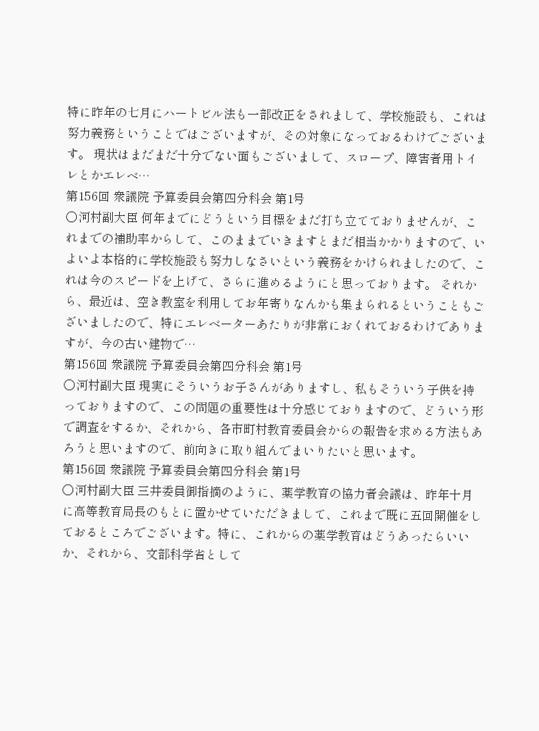特に昨年の七月にハートビル法も一部改正をされまして、学校施設も、これは努力義務ということではございますが、その対象になっておるわけでございます。 現状はまだまだ十分でない面もございまして、スロープ、障害者用トイレとかエレベ…
第156回 衆議院 予算委員会第四分科会 第1号
○河村副大臣 何年までにどうという目標をまだ打ち立てておりませんが、これまでの補助率からして、このままでいきますとまだ相当かかりますので、いよいよ本格的に学校施設も努力しなさいという義務をかけられましたので、これは今のスピードを上げて、さらに進めるようにと思っております。 それから、最近は、空き教室を利用してお年寄りなんかも集まられるということもございましたので、特にエレベーターあたりが非常におくれておるわけでありますが、今の古い建物で…
第156回 衆議院 予算委員会第四分科会 第1号
○河村副大臣 現実にそういうお子さんがありますし、私もそういう子供を持っておりますので、この問題の重要性は十分感じておりますので、どういう形で調査をするか、それから、各市町村教育委員会からの報告を求める方法もあろうと思いますので、前向きに取り組んでまいりたいと思います。
第156回 衆議院 予算委員会第四分科会 第1号
○河村副大臣 三井委員御指摘のように、薬学教育の協力者会議は、昨年十月に高等教育局長のもとに置かせていただきまして、これまで既に五回開催をしておるところでございます。特に、これからの薬学教育はどうあったらいいか、それから、文部科学省として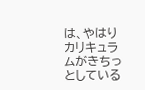は、やはりカリキュラムがきちっとしている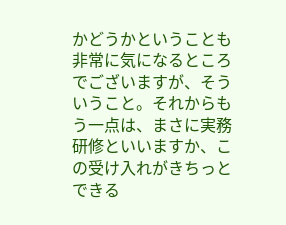かどうかということも非常に気になるところでございますが、そういうこと。それからもう一点は、まさに実務研修といいますか、この受け入れがきちっとできる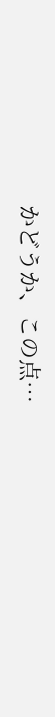かどうか、この点…